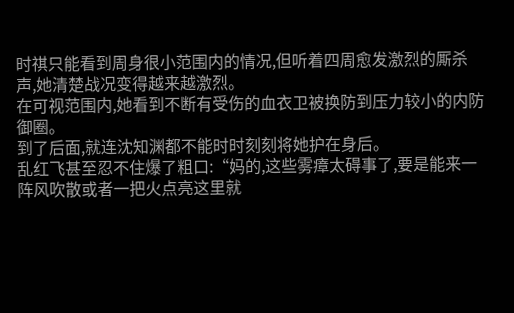时祺只能看到周身很小范围内的情况,但听着四周愈发激烈的厮杀声,她清楚战况变得越来越激烈。
在可视范围内,她看到不断有受伤的血衣卫被换防到压力较小的内防御圈。
到了后面,就连沈知渊都不能时时刻刻将她护在身后。
乱红飞甚至忍不住爆了粗口:“妈的,这些雾瘴太碍事了,要是能来一阵风吹散或者一把火点亮这里就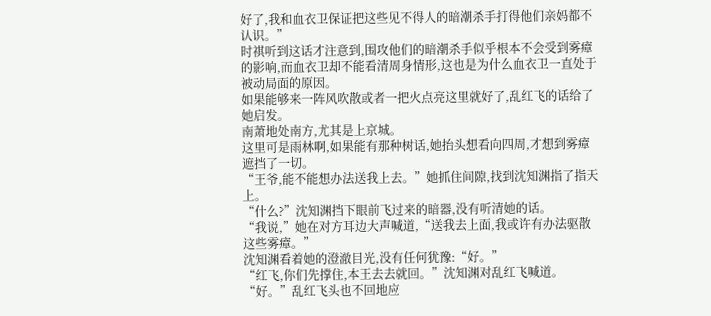好了,我和血衣卫保证把这些见不得人的暗潮杀手打得他们亲妈都不认识。”
时祺听到这话才注意到,围攻他们的暗潮杀手似乎根本不会受到雾瘴的影响,而血衣卫却不能看清周身情形,这也是为什么血衣卫一直处于被动局面的原因。
如果能够来一阵风吹散或者一把火点亮这里就好了,乱红飞的话给了她启发。
南萧地处南方,尤其是上京城。
这里可是雨林啊,如果能有那种树话,她抬头想看向四周,才想到雾瘴遮挡了一切。
“王爷,能不能想办法送我上去。”她抓住间隙,找到沈知渊指了指天上。
“什么?”沈知渊挡下眼前飞过来的暗器,没有听清她的话。
“我说,”她在对方耳边大声喊道,“送我去上面,我或许有办法驱散这些雾瘴。”
沈知渊看着她的澄澈目光,没有任何犹豫:“好。”
“红飞,你们先撑住,本王去去就回。”沈知渊对乱红飞喊道。
“好。”乱红飞头也不回地应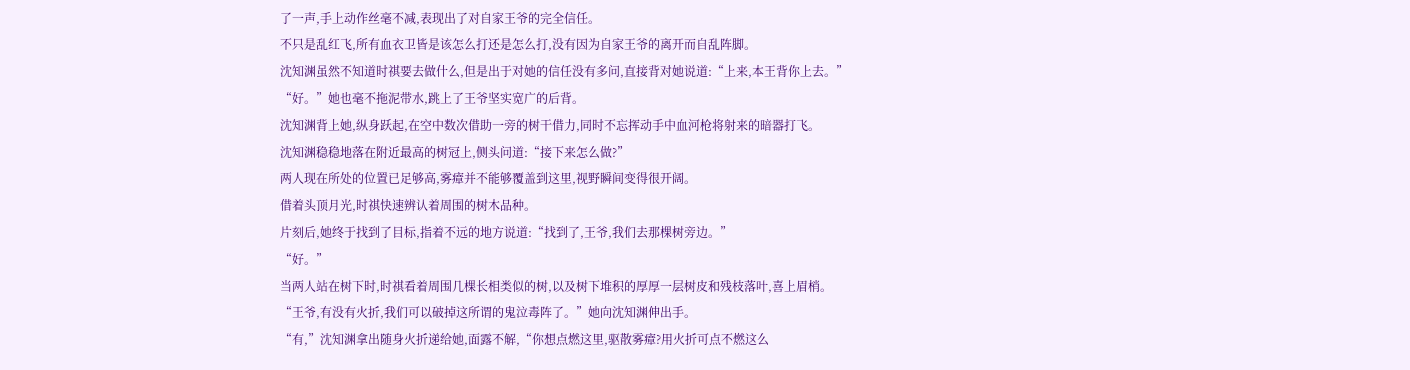了一声,手上动作丝毫不减,表现出了对自家王爷的完全信任。
不只是乱红飞,所有血衣卫皆是该怎么打还是怎么打,没有因为自家王爷的离开而自乱阵脚。
沈知渊虽然不知道时祺要去做什么,但是出于对她的信任没有多问,直接背对她说道:“上来,本王背你上去。”
“好。”她也毫不拖泥带水,跳上了王爷坚实宽广的后背。
沈知渊背上她,纵身跃起,在空中数次借助一旁的树干借力,同时不忘挥动手中血河枪将射来的暗器打飞。
沈知渊稳稳地落在附近最高的树冠上,侧头问道:“接下来怎么做?”
两人现在所处的位置已足够高,雾瘴并不能够覆盖到这里,视野瞬间变得很开阔。
借着头顶月光,时祺快速辨认着周围的树木品种。
片刻后,她终于找到了目标,指着不远的地方说道:“找到了,王爷,我们去那棵树旁边。”
“好。”
当两人站在树下时,时祺看着周围几棵长相类似的树,以及树下堆积的厚厚一层树皮和残枝落叶,喜上眉梢。
“王爷,有没有火折,我们可以破掉这所谓的鬼泣毒阵了。”她向沈知渊伸出手。
“有,”沈知渊拿出随身火折递给她,面露不解,“你想点燃这里,驱散雾瘴?用火折可点不燃这么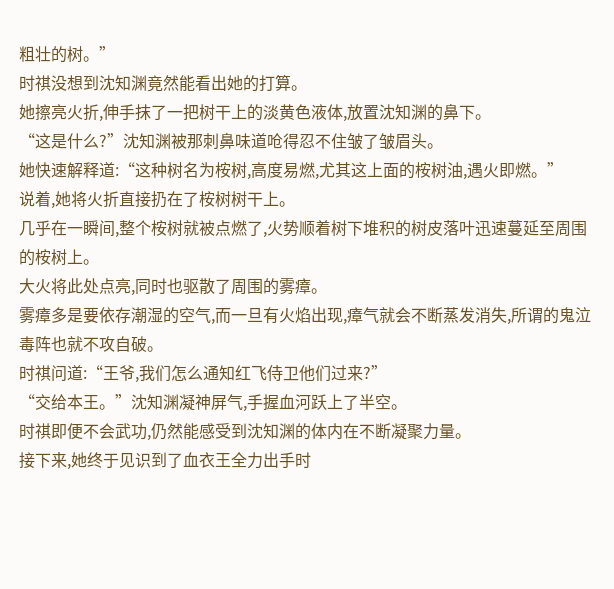粗壮的树。”
时祺没想到沈知渊竟然能看出她的打算。
她擦亮火折,伸手抹了一把树干上的淡黄色液体,放置沈知渊的鼻下。
“这是什么?”沈知渊被那刺鼻味道呛得忍不住皱了皱眉头。
她快速解释道:“这种树名为桉树,高度易燃,尤其这上面的桉树油,遇火即燃。”
说着,她将火折直接扔在了桉树树干上。
几乎在一瞬间,整个桉树就被点燃了,火势顺着树下堆积的树皮落叶迅速蔓延至周围的桉树上。
大火将此处点亮,同时也驱散了周围的雾瘴。
雾瘴多是要依存潮湿的空气,而一旦有火焰出现,瘴气就会不断蒸发消失,所谓的鬼泣毒阵也就不攻自破。
时祺问道:“王爷,我们怎么通知红飞侍卫他们过来?”
“交给本王。”沈知渊凝神屏气,手握血河跃上了半空。
时祺即便不会武功,仍然能感受到沈知渊的体内在不断凝聚力量。
接下来,她终于见识到了血衣王全力出手时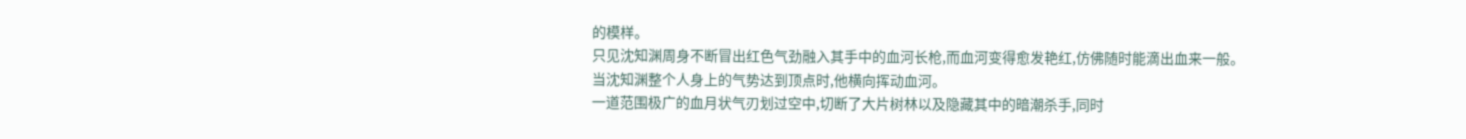的模样。
只见沈知渊周身不断冒出红色气劲融入其手中的血河长枪,而血河变得愈发艳红,仿佛随时能滴出血来一般。
当沈知渊整个人身上的气势达到顶点时,他横向挥动血河。
一道范围极广的血月状气刃划过空中,切断了大片树林以及隐藏其中的暗潮杀手,同时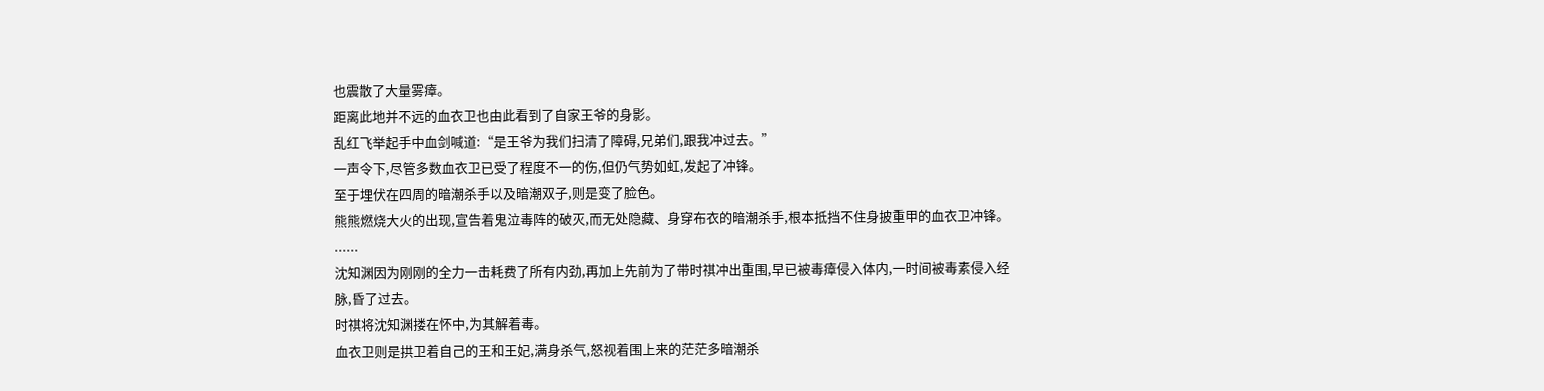也震散了大量雾瘴。
距离此地并不远的血衣卫也由此看到了自家王爷的身影。
乱红飞举起手中血剑喊道:“是王爷为我们扫清了障碍,兄弟们,跟我冲过去。”
一声令下,尽管多数血衣卫已受了程度不一的伤,但仍气势如虹,发起了冲锋。
至于埋伏在四周的暗潮杀手以及暗潮双子,则是变了脸色。
熊熊燃烧大火的出现,宣告着鬼泣毒阵的破灭,而无处隐藏、身穿布衣的暗潮杀手,根本抵挡不住身披重甲的血衣卫冲锋。
......
沈知渊因为刚刚的全力一击耗费了所有内劲,再加上先前为了带时祺冲出重围,早已被毒瘴侵入体内,一时间被毒素侵入经脉,昏了过去。
时祺将沈知渊搂在怀中,为其解着毒。
血衣卫则是拱卫着自己的王和王妃,满身杀气,怒视着围上来的茫茫多暗潮杀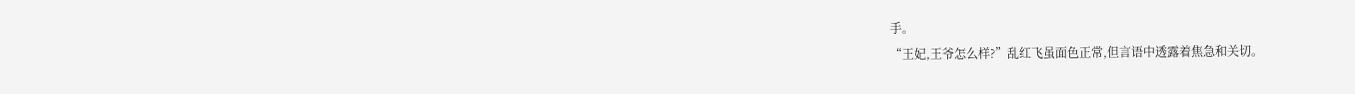手。
“王妃,王爷怎么样?”乱红飞虽面色正常,但言语中透露着焦急和关切。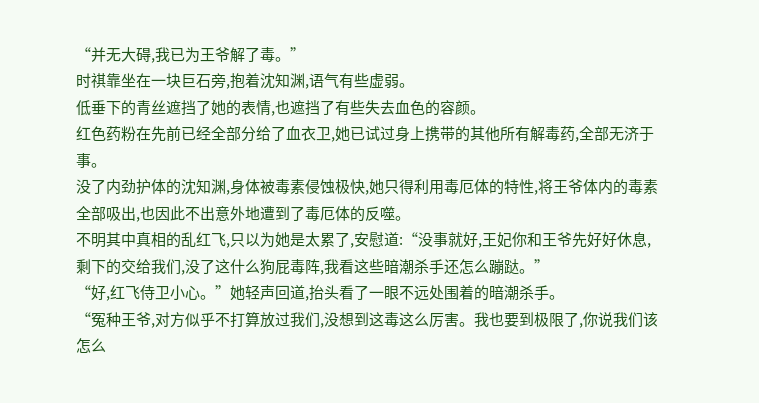“并无大碍,我已为王爷解了毒。”
时祺靠坐在一块巨石旁,抱着沈知渊,语气有些虚弱。
低垂下的青丝遮挡了她的表情,也遮挡了有些失去血色的容颜。
红色药粉在先前已经全部分给了血衣卫,她已试过身上携带的其他所有解毒药,全部无济于事。
没了内劲护体的沈知渊,身体被毒素侵蚀极快,她只得利用毒厄体的特性,将王爷体内的毒素全部吸出,也因此不出意外地遭到了毒厄体的反噬。
不明其中真相的乱红飞,只以为她是太累了,安慰道:“没事就好,王妃你和王爷先好好休息,剩下的交给我们,没了这什么狗屁毒阵,我看这些暗潮杀手还怎么蹦跶。”
“好,红飞侍卫小心。”她轻声回道,抬头看了一眼不远处围着的暗潮杀手。
“冤种王爷,对方似乎不打算放过我们,没想到这毒这么厉害。我也要到极限了,你说我们该怎么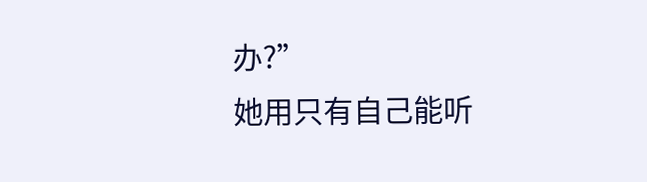办?”
她用只有自己能听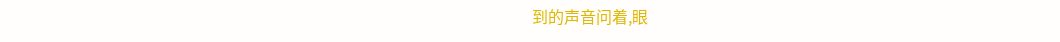到的声音问着,眼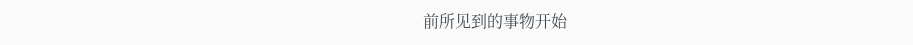前所见到的事物开始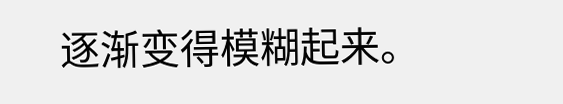逐渐变得模糊起来。